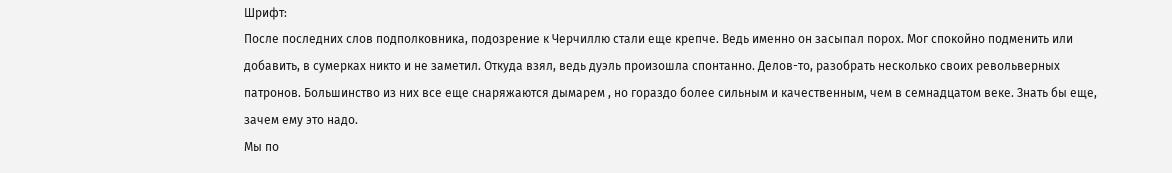Шрифт:
После последних слов подполковника, подозрение к Черчиллю стали еще крепче. Ведь именно он засыпал порох. Мог спокойно подменить или добавить, в сумерках никто и не заметил. Откуда взял, ведь дуэль произошла спонтанно. Делов-то, разобрать несколько своих револьверных патронов. Большинство из них все еще снаряжаются дымарем , но гораздо более сильным и качественным, чем в семнадцатом веке. Знать бы еще, зачем ему это надо.
Мы по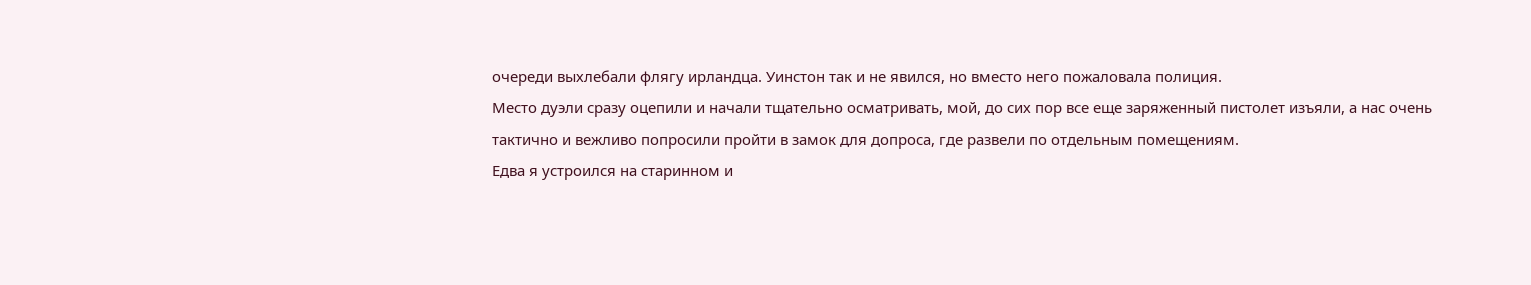очереди выхлебали флягу ирландца. Уинстон так и не явился, но вместо него пожаловала полиция.
Место дуэли сразу оцепили и начали тщательно осматривать, мой, до сих пор все еще заряженный пистолет изъяли, а нас очень тактично и вежливо попросили пройти в замок для допроса, где развели по отдельным помещениям.
Едва я устроился на старинном и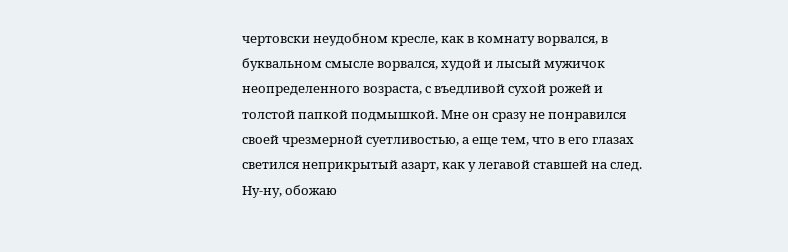чертовски неудобном кресле, как в комнату ворвался, в буквальном смысле ворвался, худой и лысый мужичок неопределенного возраста, с въедливой сухой рожей и толстой папкой подмышкой. Мне он сразу не понравился своей чрезмерной суетливостью, а еще тем, что в его глазах светился неприкрытый азарт, как у легавой ставшей на след.
Ну-ну, обожаю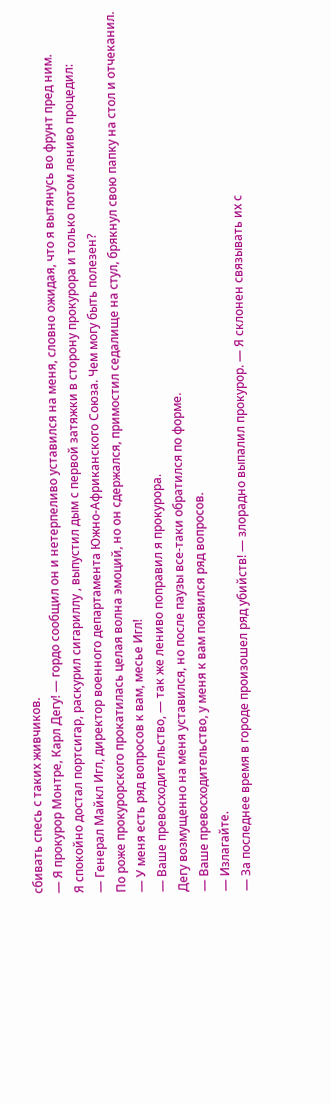сбивать спесь с таких живчиков.
— Я прокурор Монтре, Карл Дегу! — гордо сообщил он и нетерпеливо уставился на меня, словно ожидая, что я вытянусь во фрунт пред ним.
Я спокойно достал портсигар, раскурил сигариллу , выпустил дым с первой затяжки в сторону прокурора и только потом лениво процедил:
— Генерал Майкл Игл, директор военного департамента Южно-Африканского Союза. Чем могу быть полезен?
По роже прокурорского прокатилась целая волна эмоций, но он сдержался, примостил седалище на стул, брякнул свою папку на стол и отчеканил.
— У меня есть ряд вопросов к вам, месье Игл!
— Ваше превосходительство, — так же лениво поправил я прокурора.
Дегу возмущенно на меня уставился, но после паузы все-таки обратился по форме.
— Ваше превосходительство, у меня к вам появился ряд вопросов.
— Излагайте.
— За последнее время в городе произошел ряд убийств! — злорадно выпалил прокурор. — Я склонен связывать их с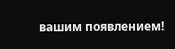вашим появлением!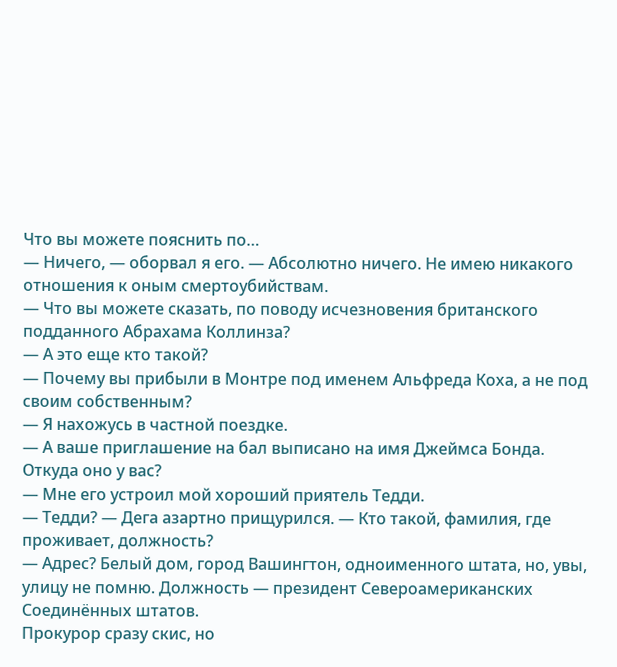Что вы можете пояснить по…
— Ничего, — оборвал я его. — Абсолютно ничего. Не имею никакого отношения к оным смертоубийствам.
— Что вы можете сказать, по поводу исчезновения британского подданного Абрахама Коллинза?
— А это еще кто такой?
— Почему вы прибыли в Монтре под именем Альфреда Коха, а не под своим собственным?
— Я нахожусь в частной поездке.
— А ваше приглашение на бал выписано на имя Джеймса Бонда. Откуда оно у вас?
— Мне его устроил мой хороший приятель Тедди.
— Тедди? — Дега азартно прищурился. — Кто такой, фамилия, где проживает, должность?
— Адрес? Белый дом, город Вашингтон, одноименного штата, но, увы, улицу не помню. Должность — президент Североамериканских Соединённых штатов.
Прокурор сразу скис, но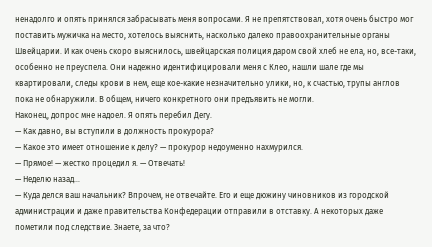ненадолго и опять принялся забрасывать меня вопросами. Я не препятствовал, хотя очень быстро мог поставить мужичка на место, хотелось выяснить, насколько далеко правоохранительные органы Швейцарии. И как очень скоро выяснилось, швейцарская полиция даром свой хлеб не ела, но, все-таки, особенно не преуспела. Они надежно идентифицировали меня с Клео, нашли шале где мы квартировали, следы крови в нем, еще кое-какие незначительно улики, но, к счастью, трупы англов пока не обнаружили. В общем, ничего конкретного они предъявить не могли.
Наконец, допрос мне надоел. Я опять перебил Дегу.
— Как давно, вы вступили в должность прокурора?
— Какое это имеет отношение к делу? — прокурор недоуменно нахмурился.
— Прямое! — жестко процедил я. — Отвечать!
— Неделю назад…
— Куда делся ваш начальник? Впрочем, не отвечайте. Его и еще дюжину чиновников из городской администрации и даже правительства Конфедерации отправили в отставку. А некоторых даже пометили под следствие. Знаете, за что?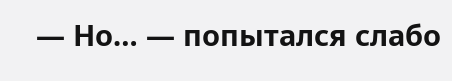— Но… — попытался слабо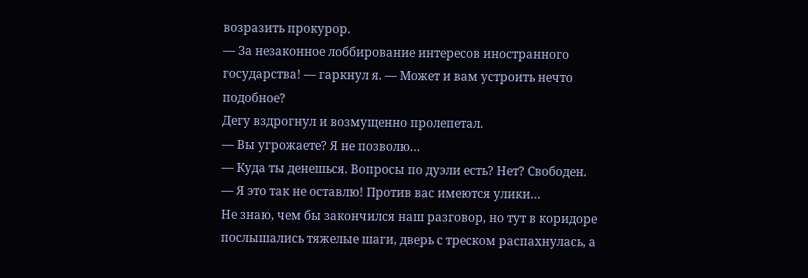возразить прокурор.
— За незаконное лоббирование интересов иностранного государства! — гаркнул я. — Может и вам устроить нечто подобное?
Дегу вздрогнул и возмущенно пролепетал.
— Вы угрожаете? Я не позволю…
— Куда ты денешься. Вопросы по дуэли есть? Нет? Свободен.
— Я это так не оставлю! Против вас имеются улики…
Не знаю, чем бы закончился наш разговор, но тут в коридоре послышались тяжелые шаги, дверь с треском распахнулась, а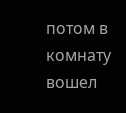потом в комнату вошел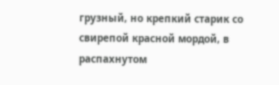грузный, но крепкий старик со свирепой красной мордой, в распахнутом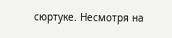сюртуке. Несмотря на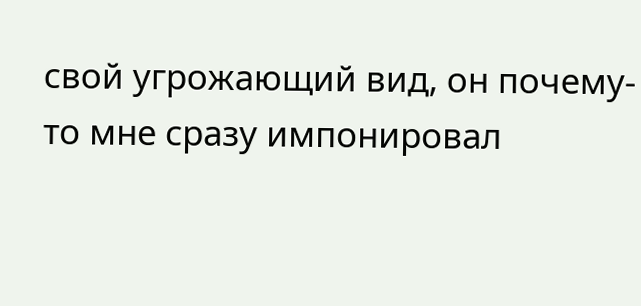свой угрожающий вид, он почему-то мне сразу импонировал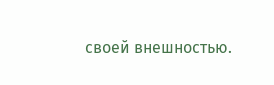своей внешностью.